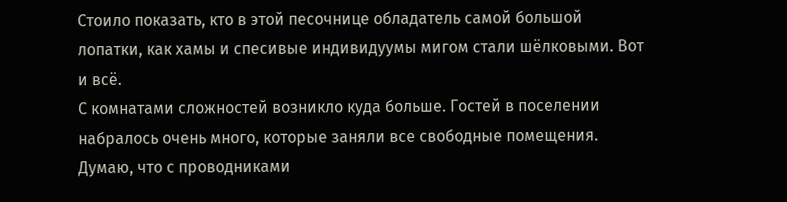Стоило показать, кто в этой песочнице обладатель самой большой лопатки, как хамы и спесивые индивидуумы мигом стали шёлковыми. Вот и всё.
С комнатами сложностей возникло куда больше. Гостей в поселении набралось очень много, которые заняли все свободные помещения. Думаю, что с проводниками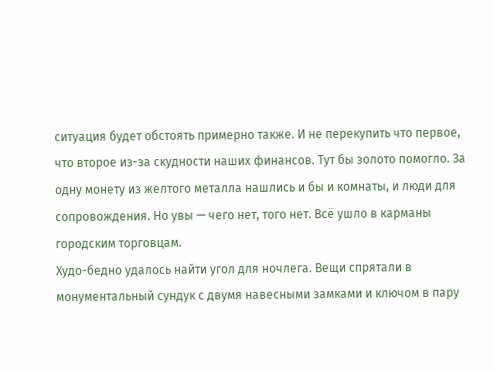ситуация будет обстоять примерно также. И не перекупить что первое, что второе из-за скудности наших финансов. Тут бы золото помогло. За одну монету из желтого металла нашлись и бы и комнаты, и люди для сопровождения. Но увы — чего нет, того нет. Всё ушло в карманы городским торговцам.
Худо-бедно удалось найти угол для ночлега. Вещи спрятали в монументальный сундук с двумя навесными замками и ключом в пару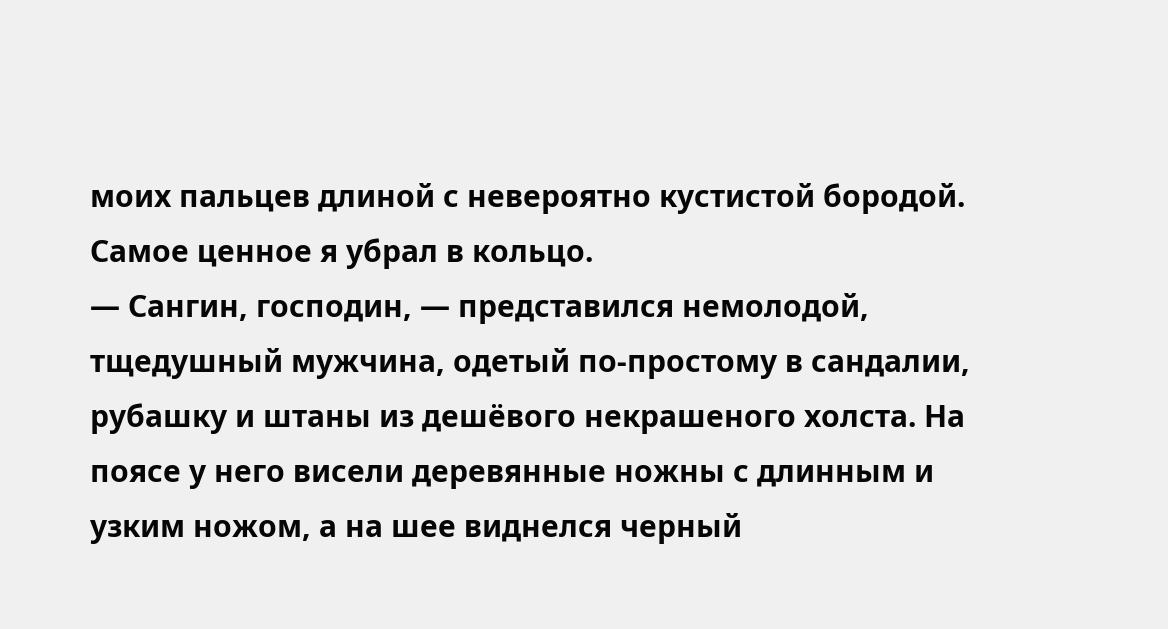моих пальцев длиной с невероятно кустистой бородой. Самое ценное я убрал в кольцо.
— Сангин, господин, — представился немолодой, тщедушный мужчина, одетый по-простому в сандалии, рубашку и штаны из дешёвого некрашеного холста. На поясе у него висели деревянные ножны с длинным и узким ножом, а на шее виднелся черный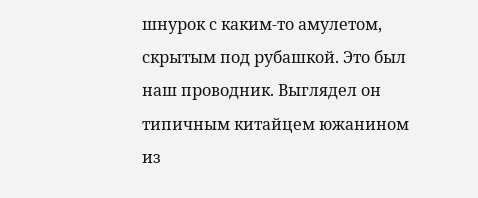шнурок с каким-то амулетом, скрытым под рубашкой. Это был наш проводник. Выглядел он типичным китайцем южанином из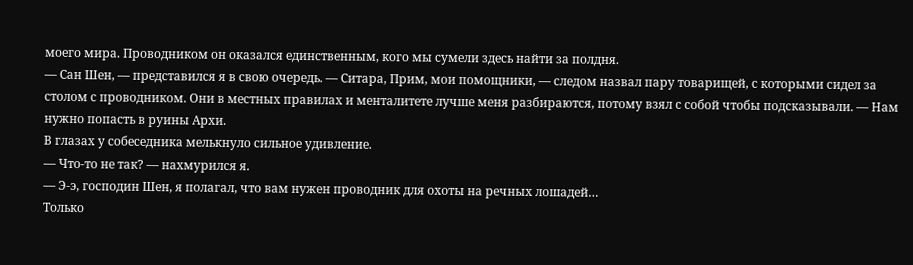моего мира. Проводником он оказался единственным, кого мы сумели здесь найти за полдня.
— Сан Шен, — представился я в свою очередь. — Ситара, Прим, мои помощники, — следом назвал пару товарищей, с которыми сидел за столом с проводником. Они в местных правилах и менталитете лучше меня разбираются, потому взял с собой чтобы подсказывали. — Нам нужно попасть в руины Архи.
В глазах у собеседника мелькнуло сильное удивление.
— Что-то не так? — нахмурился я.
— Э-э, господин Шен, я полагал, что вам нужен проводник для охоты на речных лошадей…
Только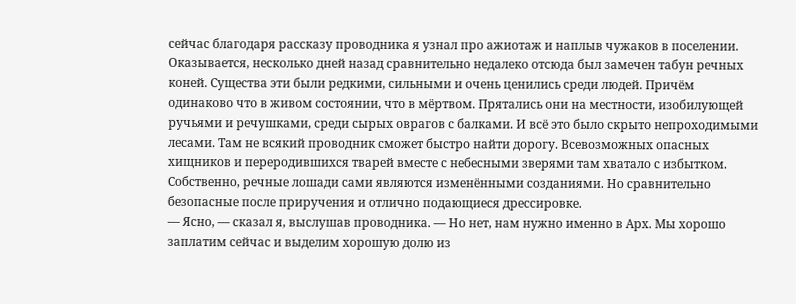сейчас благодаря рассказу проводника я узнал про ажиотаж и наплыв чужаков в поселении. Оказывается, несколько дней назад сравнительно недалеко отсюда был замечен табун речных коней. Существа эти были редкими, сильными и очень ценились среди людей. Причём одинаково что в живом состоянии, что в мёртвом. Прятались они на местности, изобилующей ручьями и речушками, среди сырых оврагов с балками. И всё это было скрыто непроходимыми лесами. Там не всякий проводник сможет быстро найти дорогу. Всевозможных опасных хищников и переродившихся тварей вместе с небесными зверями там хватало с избытком. Собственно, речные лошади сами являются изменёнными созданиями. Но сравнительно безопасные после приручения и отлично подающиеся дрессировке.
— Ясно, — сказал я, выслушав проводника. — Но нет, нам нужно именно в Арх. Мы хорошо заплатим сейчас и выделим хорошую долю из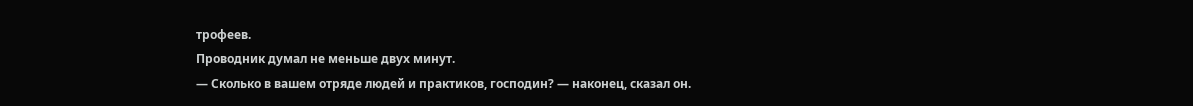трофеев.
Проводник думал не меньше двух минут.
— Сколько в вашем отряде людей и практиков, господин? — наконец, сказал он.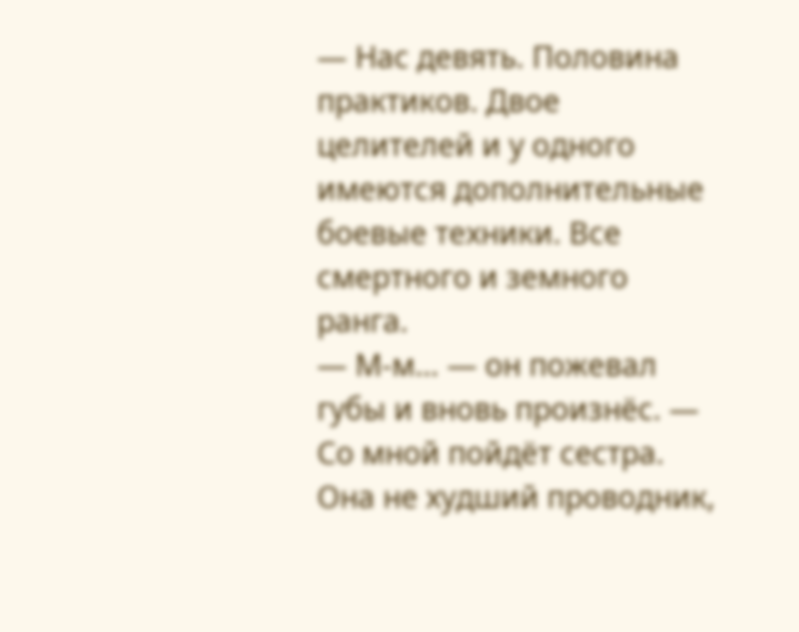— Нас девять. Половина практиков. Двое целителей и у одного имеются дополнительные боевые техники. Все смертного и земного ранга.
— М-м… — он пожевал губы и вновь произнёс. — Со мной пойдёт сестра. Она не худший проводник,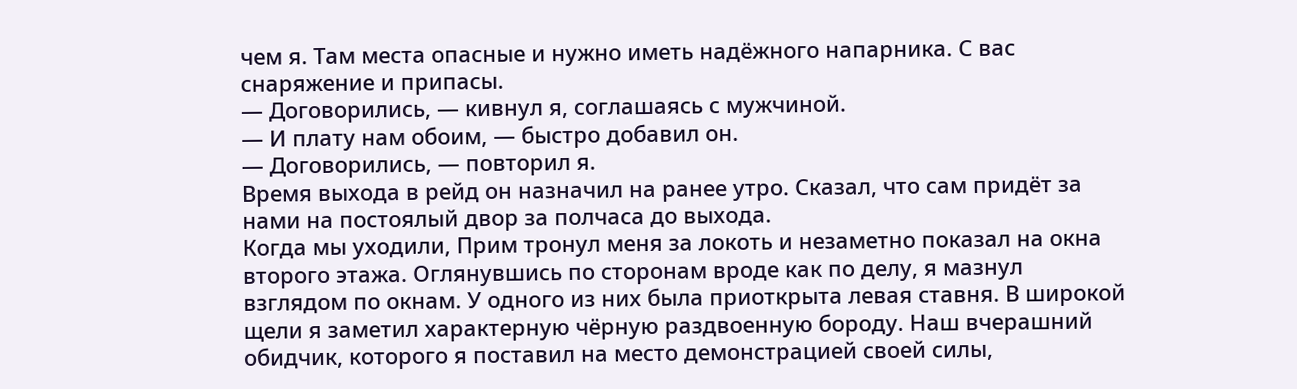чем я. Там места опасные и нужно иметь надёжного напарника. С вас снаряжение и припасы.
— Договорились, — кивнул я, соглашаясь с мужчиной.
— И плату нам обоим, — быстро добавил он.
— Договорились, — повторил я.
Время выхода в рейд он назначил на ранее утро. Сказал, что сам придёт за нами на постоялый двор за полчаса до выхода.
Когда мы уходили, Прим тронул меня за локоть и незаметно показал на окна второго этажа. Оглянувшись по сторонам вроде как по делу, я мазнул взглядом по окнам. У одного из них была приоткрыта левая ставня. В широкой щели я заметил характерную чёрную раздвоенную бороду. Наш вчерашний обидчик, которого я поставил на место демонстрацией своей силы,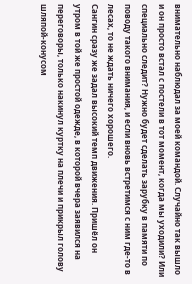внимательно наблюдал за моей командой. Случайно так вышло и он просто встал с постели в тот момент, когда мы уходили? Или специально следит? Нужно будет сделать зарубку в памяти по поводу такого внимания, и если вновь встретимся с ним где-то в лесах, то не ждать ничего хорошего.
Сангин сразу же задал высокий темп движения. Пришёл он утром в той же простой одежде, в которой вчера заявился на переговоры, только накинул куртку на плечи и прикрыл голову шляпой-конусом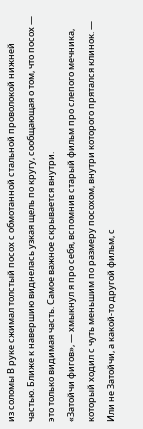из соломы В руке сжимал толстый посох с обмотанной стальной проволокой нижней частью. Ближе к навершию виднелась узкая щель по кругу, сообщающая о том, что посох — это только видимая часть. Самое важное скрывается внутри.
«Затойчи фигов», — хмыкнул я про себя, вспомнив старый фильм про слепого мечника, который ходил с чуть меньшим по размеру посохом, внутри которого прятался клинок. — Или не Затойчи, а какой-то другой фильм, с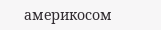америкосом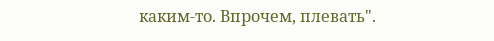каким-то. Впрочем, плевать".